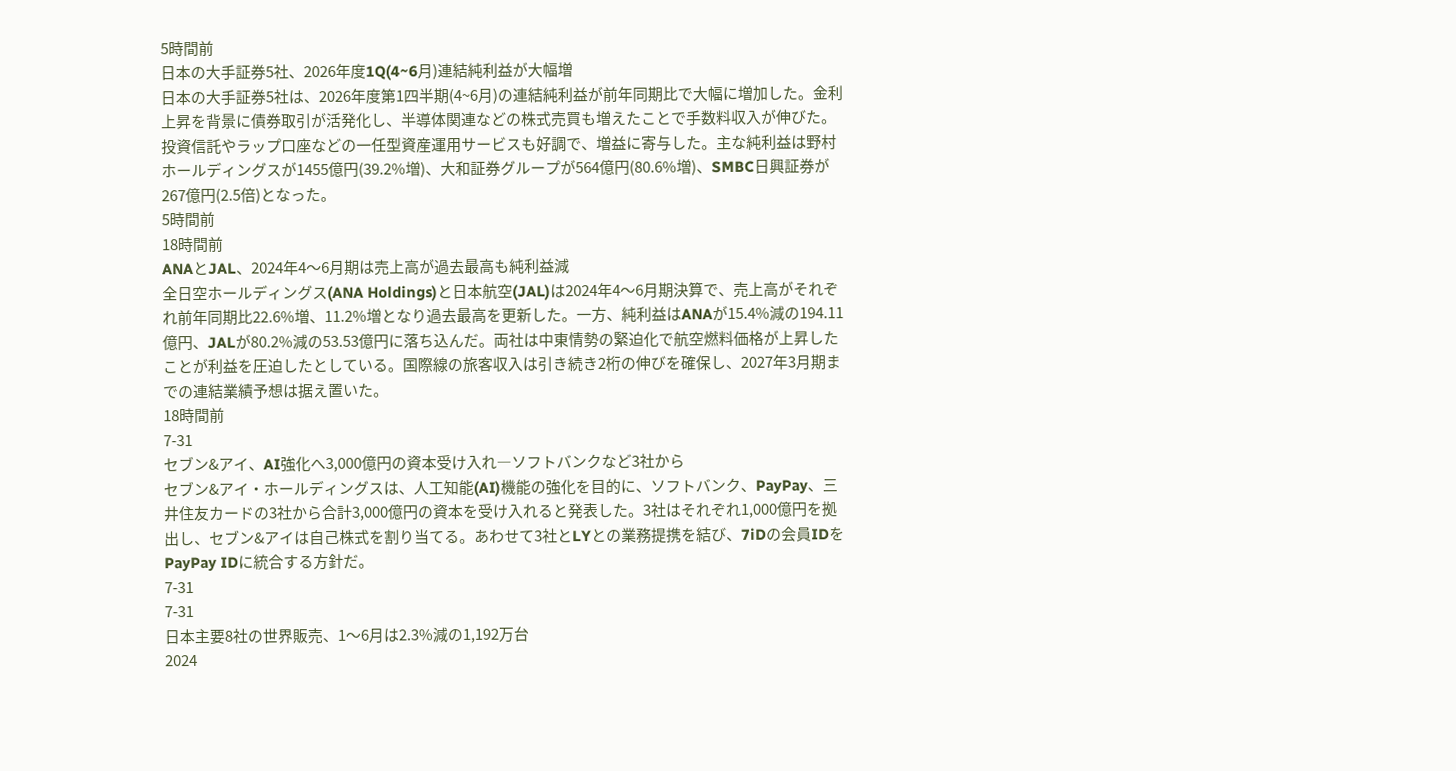5時間前
日本の大手証券5社、2026年度1Q(4~6月)連結純利益が大幅増
日本の大手証券5社は、2026年度第1四半期(4~6月)の連結純利益が前年同期比で大幅に増加した。金利上昇を背景に債券取引が活発化し、半導体関連などの株式売買も増えたことで手数料収入が伸びた。投資信託やラップ口座などの一任型資産運用サービスも好調で、増益に寄与した。主な純利益は野村ホールディングスが1455億円(39.2%増)、大和証券グループが564億円(80.6%増)、SMBC日興証券が267億円(2.5倍)となった。
5時間前
18時間前
ANAとJAL、2024年4〜6月期は売上高が過去最高も純利益減
全日空ホールディングス(ANA Holdings)と日本航空(JAL)は2024年4〜6月期決算で、売上高がそれぞれ前年同期比22.6%増、11.2%増となり過去最高を更新した。一方、純利益はANAが15.4%減の194.11億円、JALが80.2%減の53.53億円に落ち込んだ。両社は中東情勢の緊迫化で航空燃料価格が上昇したことが利益を圧迫したとしている。国際線の旅客収入は引き続き2桁の伸びを確保し、2027年3月期までの連結業績予想は据え置いた。
18時間前
7-31
セブン&アイ、AI強化へ3,000億円の資本受け入れ―ソフトバンクなど3社から
セブン&アイ・ホールディングスは、人工知能(AI)機能の強化を目的に、ソフトバンク、PayPay、三井住友カードの3社から合計3,000億円の資本を受け入れると発表した。3社はそれぞれ1,000億円を拠出し、セブン&アイは自己株式を割り当てる。あわせて3社とLYとの業務提携を結び、7iDの会員IDをPayPay IDに統合する方針だ。
7-31
7-31
日本主要8社の世界販売、1〜6月は2.3%減の1,192万台
2024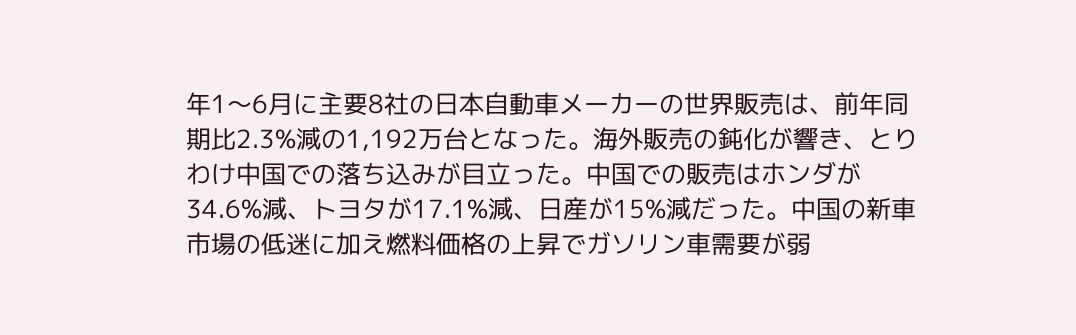年1〜6月に主要8社の日本自動車メーカーの世界販売は、前年同期比2.3%減の1,192万台となった。海外販売の鈍化が響き、とりわけ中国での落ち込みが目立った。中国での販売はホンダが34.6%減、トヨタが17.1%減、日産が15%減だった。中国の新車市場の低迷に加え燃料価格の上昇でガソリン車需要が弱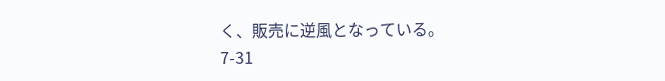く、販売に逆風となっている。
7-31